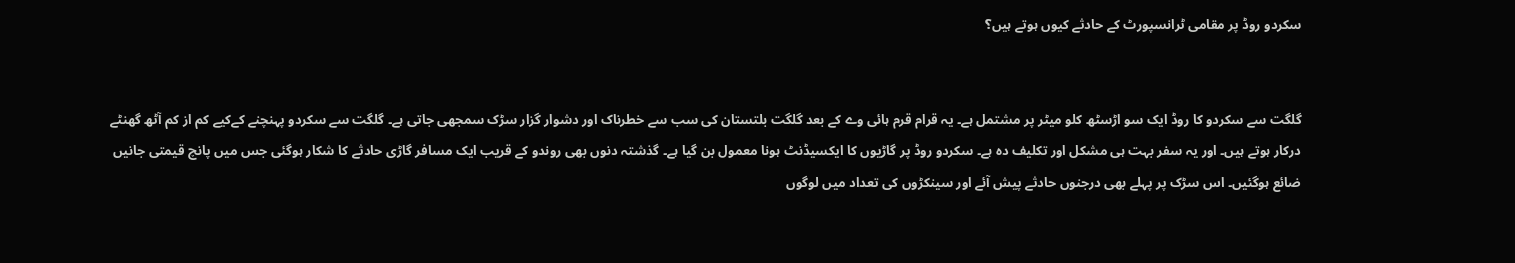سکردو روڈ پر مقامی ٹرانسپورٹ کے حادثے کیوں ہوتے ہیں؟


گلگت سے سکردو کا روڈ ایک سو اڑسٹھ کلو میٹر پر مشتمل ہے۔ یہ قرام قرم ہائی وے کے بعد گلگت بلتستان کی سب سے خطرناک اور دشوار گزار سڑک سمجھی جاتی ہے۔ گلگت سے سکردو پہنچنے کےکیے کم از کم آٹھ گھنٹے درکار ہوتے ہیں۔ اور یہ سفر بہت ہی مشکل اور تکلیف دہ ہے۔ سکردو روڈ پر گاڑیوں کا ایکسیڈنٹ ہونا معمول بن گیا ہے۔ گذشتہ دنوں بھی روندو کے قریب ایک مسافر گاڑی حادثے کا شکار ہوگئی جس میں پانچ قیمتی جانیں ضائع ہوگئیں۔ اس سڑک پر پہلے بھی درجنوں حادثے پیش آئے اور سینکڑوں کی تعداد میں لوگوں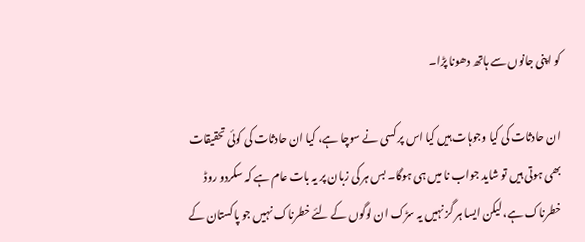کو اپنی جانوں سے ہاتھ دھونا پڑا۔

ان حادثات کی کیا وجوہات ہیں کیا اس پر کسی نے سوچا ہے، کیا ان حادثات کی کوئی تحقیقات بھی ہوتی ہیں تو شاید جواب نا میں ہی ہوگا۔ بس ہر کی زبان پر یہ بات عام ہے کہ سکردو روڈ خطرناک ہے، لیکن ایسا ہر گز نہیں یہ سڑک ان لوگوں کے لئے خطرناک نہیں جو پاکستان کے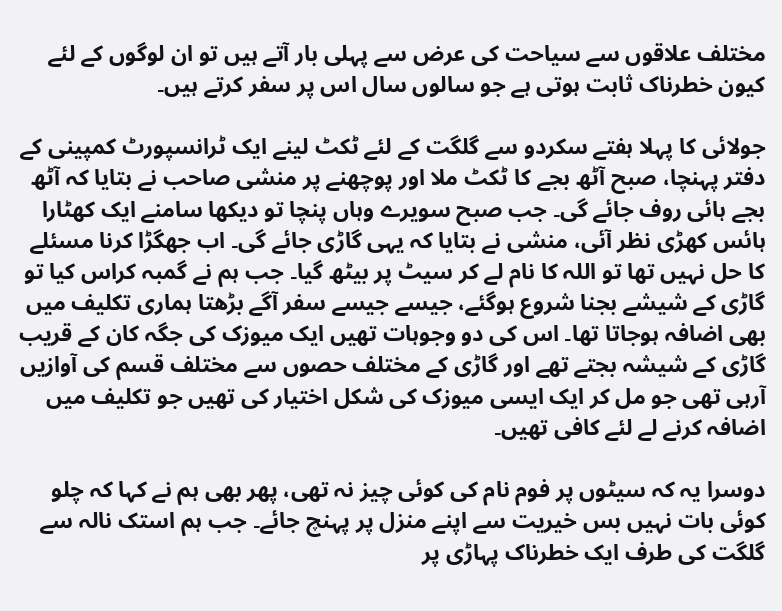مختلف علاقوں سے سیاحت کی عرض سے پہلی بار آتے ہیں تو ان لوگوں کے لئے کیون خطرناک ثابت ہوتی ہے جو سالوں سال اس پر سفر کرتے ہیں۔

جولائی کا پہلا ہفتے سکردو سے گلگت کے لئے ٹکٹ لینے ایک ٹرانسپورٹ کمپینی کے دفتر پہنچا، صبح آٹھ بجے کا ٹکٹ ملا اور پوچھنے پر منشی صاحب نے بتایا کہ آٹھ بجے ہائی روف جائے گی۔ جب صبح سویرے وہاں پنچا تو دیکھا سامنے ایک کھٹارا ہائس کھڑی نظر آئی، منشی نے بتایا کہ یہی گاڑی جائے گی۔ اب جھگڑا کرنا مسئلے کا حل نہیں تھا تو اللہ کا نام لے کر سیٹ پر بیٹھ گیا۔ جب ہم نے گمبہ کراس کیا تو گاڑی کے شیشے بجنا شروع ہوگئے، جیسے جیسے سفر آگے بڑھتا ہماری تکلیف میں بھی اضافہ ہوجاتا تھا۔ اس کی دو وجوہات تھیں ایک میوزک کی جگہ کان کے قریب گاڑی کے شیشہ بجتے تھے اور گاڑی کے مختلف حصوں سے مختلف قسم کی آوازیں آرہی تھی جو مل کر ایک ایسی میوزک کی شکل اختیار کی تھیں جو تکلیف میں اضافہ کرنے لے لئے کافی تھیں۔

دوسرا یہ کہ سیٹوں پر فوم نام کی کوئی چیز نہ تھی، پھر بھی ہم نے کہا کہ چلو کوئی بات نہیں بس خیریت سے اپنے منزل پر پہنچ جائے۔ جب ہم استک نالہ سے گلگت کی طرف ایک خطرناک پہاڑی پر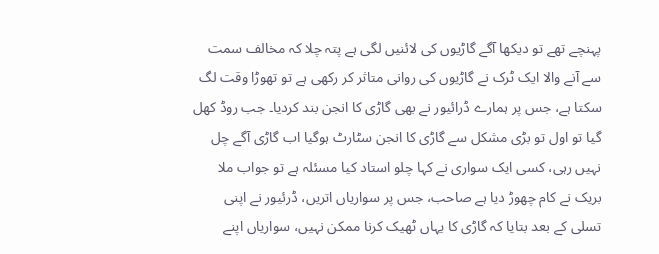پہنچے تھے تو دیکھا آگے گاڑیوں کی لائنیں لگی ہے پتہ چلا کہ مخالف سمت سے آنے والا ایک ٹرک نے گاڑیوں کی روانی متاثر کر رکھی ہے تو تھوڑا وقت لگ سکتا ہے، جس پر ہمارے ڈرائیور نے بھی گاڑی کا انجن بند کردیا۔ جب روڈ کھل گیا تو اول تو بڑی مشکل سے گاڑی کا انجن سٹارٹ ہوگیا اب گاڑی آگے چل نہیں رہی، کسی ایک سواری نے کہا چلو استاد کیا مسئلہ ہے تو جواب ملا بریک نے کام چھوڑ دیا ہے صاحب، جس پر سواریاں اتریں، ڈرئیور نے اپنی تسلی کے بعد بتایا کہ گاڑی کا یہاں ٹھیک کرنا ممکن نہیں، سواریاں اپنے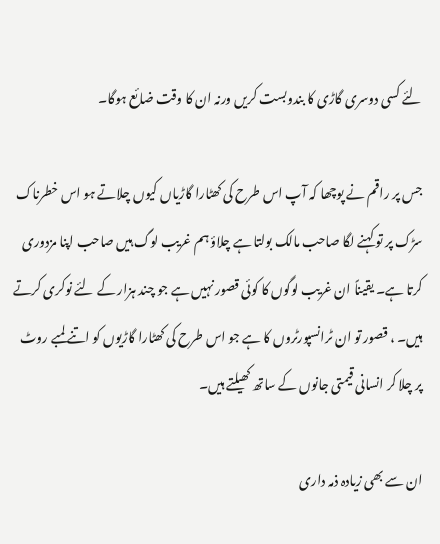لئے کسی دوسری گاڑی کا بندوبست کریں ورنہ ان کا وقت ضائع ہوگا۔

جس پر راقم نے پوچھا کہ آپ اس طرح کی کھٹارا گاڑیاں کیوں چلاتے ہو اس خطرناک سڑک پر تو کہنے لگا صاحب مالک بولتا ہے چلاؤ ہم غریب لوگ ہیں صاحب اپنا مزدوری کرتا ہے۔ یقیناً ان غریب لوگوں کا کوئی قصور نہیں ہے جو چند ہزار کے لئے نوکری کرتے ہیں۔ ، قصور تو ان ٹرانسپورٹروں کا ہے جو اس طرح کی کھٹارا گاڑیوں کو اتنے لمبے روٹ پر چلا کر انسانی قیمتی جانوں کے ساتھ کھیلتے ہیں۔

ان سے بھی زیادہ ذمہ داری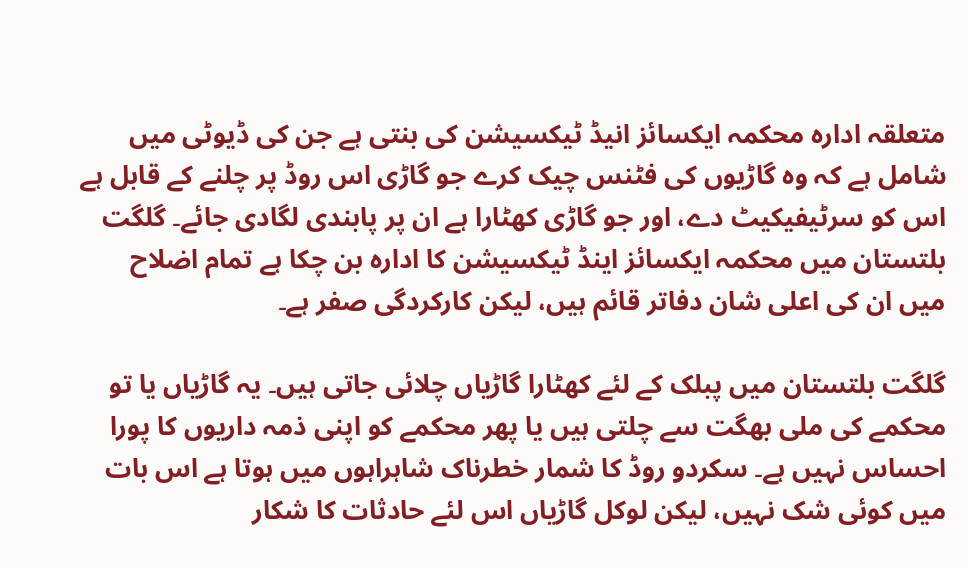متعلقہ ادارہ محکمہ ایکسائز انیڈ ٹیکسیشن کی بنتی ہے جن کی ڈیوٹی میں شامل ہے کہ وہ گاڑیوں کی فٹنس چیک کرے جو گاڑی اس روڈ پر چلنے کے قابل ہے اس کو سرٹیفیکیٹ دے، اور جو گاڑی کھٹارا ہے ان پر پابندی لگادی جائے۔ گلگت بلتستان میں محکمہ ایکسائز اینڈ ٹیکسیشن کا ادارہ بن چکا ہے تمام اضلاح میں ان کی اعلی شان دفاتر قائم ہیں، لیکن کارکردگی صفر ہے۔

گلگت بلتستان میں پبلک کے لئے کھٹارا گاڑیاں چلائی جاتی ہیں۔ یہ گاڑیاں یا تو محکمے کی ملی بھگت سے چلتی ہیں یا پھر محکمے کو اپنی ذمہ داریوں کا پورا احساس نہیں ہے۔ سکردو روڈ کا شمار خطرناک شاہراہوں میں ہوتا ہے اس بات میں کوئی شک نہیں، لیکن لوکل گاڑیاں اس لئے حادثات کا شکار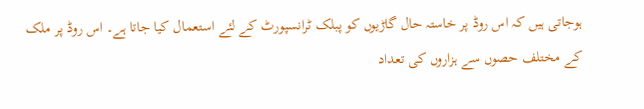ہوجاتی ہیں کہ اس روڈ پر خاستہ حال گاڑیوں کو پبلک ٹرانسپورٹ کے لئے استعمال کیا جاتا ہے۔ اس روڈ پر ملک کے مختلف حصوں سے ہزاروں کی تعداد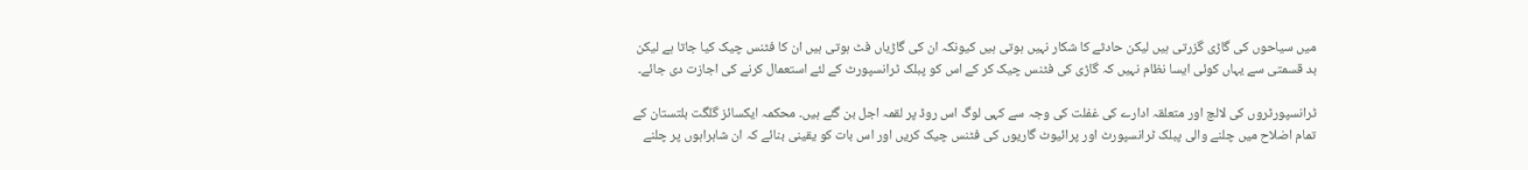میں سیاحوں کی گاڑی گزرتی ہیں لیکن حادثے کا شکار نہیں ہوتی ہیں کیونکہ ان کی گاڑیاں فٹ ہوتی ہیں ان کا فٹنس چیک کیا جاتا ہے لیکن بد قسمتی سے یہاں کوئی ایسا نظام نہیں کہ گاڑی کی فٹنس چیک کر کے اس کو پبلک ٹرانسپورٹ کے لئے استعمال کرنے کی اجازت دی جائے۔

ٹرانسپورٹروں کی لالچ اور متعلقہ ادارے کی غفلت کی وجہ سے کہی لوگ اس روڈ پر لقمہ اجل بن گئے ہیں۔ محکمہ ایکسائز گلگت بلتستان کے تمام اضلاح میں چلنے والی پبلک ٹرانسپورٹ اور پرائیوٹ گاریوں کی فٹنس چیک کریں اور اس بات کو یقینی بنائے کہ ان شاہراہوں پر چلنے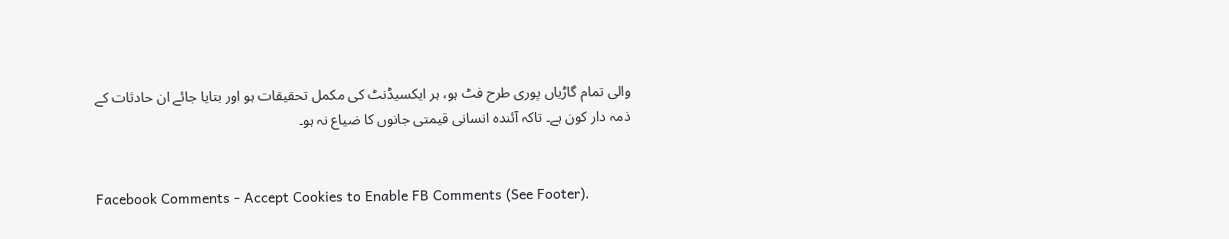والی تمام گاڑیاں پوری طرح فٹ ہو، ہر ایکسیڈنٹ کی مکمل تحقیقات ہو اور بتایا جائے ان حادثات کے ذمہ دار کون ہے۔ تاکہ آئندہ انسانی قیمتی جانوں کا ضیاع نہ ہو۔


Facebook Comments - Accept Cookies to Enable FB Comments (See Footer).